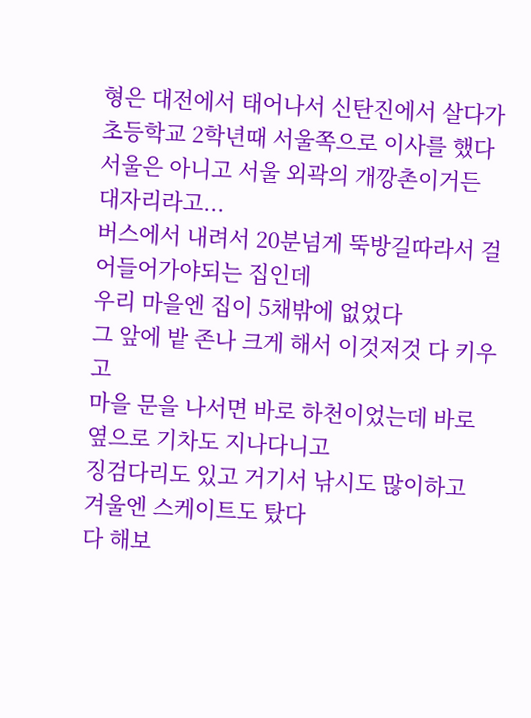형은 대전에서 태어나서 신탄진에서 살다가
초등학교 2학년때 서울쪽으로 이사를 했다
서울은 아니고 서울 외곽의 개깡촌이거든 대자리라고...
버스에서 내려서 20분넘게 뚝방길따라서 걸어들어가야되는 집인데
우리 마을엔 집이 5채밖에 없었다
그 앞에 밭 존나 크게 해서 이것저것 다 키우고
마을 문을 나서면 바로 하천이었는데 바로 옆으로 기차도 지나다니고
징검다리도 있고 거기서 낚시도 많이하고 겨울엔 스케이트도 탔다
다 해보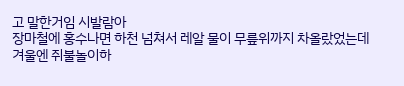고 말한거임 시발람아
장마철에 홍수나면 하천 넘쳐서 레알 물이 무릎위까지 차올랐었는데
겨울엔 쥐불놀이하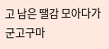고 남은 땔감 모아다가 군고구마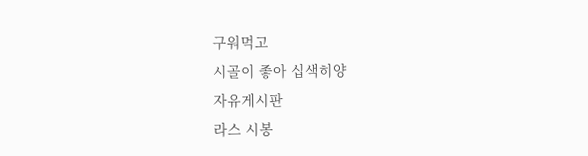구워먹고
시골이 좋아 십색히양
자유게시판
라스 시봉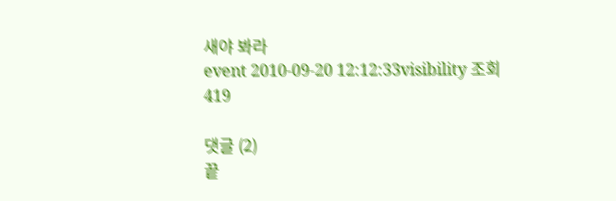새야 봐라
event 2010-09-20 12:12:33visibility 조회 419

댓글 (2)
끝